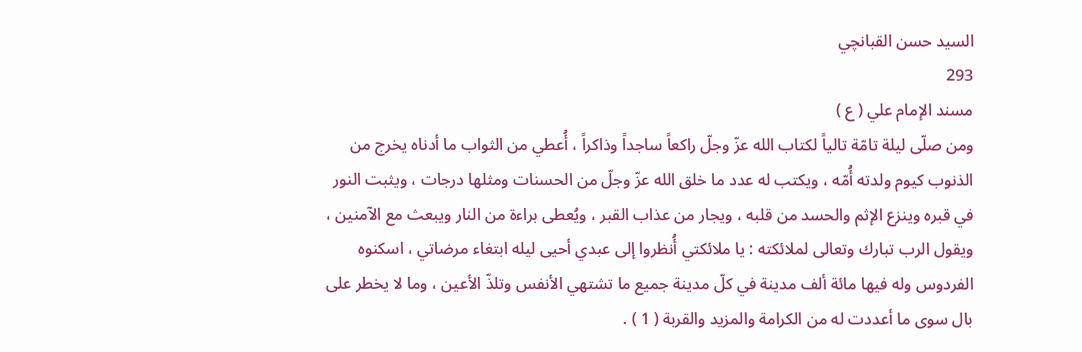السيد حسن القبانچي
293
مسند الإمام علي ( ع )
ومن صلّى ليلة تامّة تالياً لكتاب الله عزّ وجلّ راكعاً ساجداً وذاكراً ، أُعطي من الثواب ما أدناه يخرج من الذنوب كيوم ولدته أُمّه ، ويكتب له عدد ما خلق الله عزّ وجلّ من الحسنات ومثلها درجات ، ويثبت النور في قبره وينزع الإثم والحسد من قلبه ، ويجار من عذاب القبر ، ويُعطى براءة من النار ويبعث مع الآمنين ، ويقول الرب تبارك وتعالى لملائكته : يا ملائكتي أُنظروا إلى عبدي أحيى ليله ابتغاء مرضاتي ، اسكنوه الفردوس وله فيها مائة ألف مدينة في كلّ مدينة جميع ما تشتهي الأنفس وتلذّ الأعين ، وما لا يخطر على بال سوى ما أعددت له من الكرامة والمزيد والقربة ( 1 ) .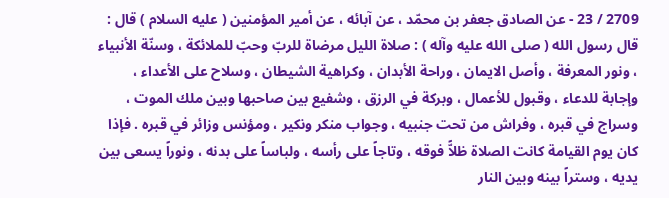2709 / 23 - عن الصادق جعفر بن محمّد ، عن آبائه ، عن أمير المؤمنين ( عليه السلام ) قال : قال رسول الله ( صلى الله عليه وآله ) : صلاة الليل مرضاة للربّ وحبّ للملائكة ، وسنّة الأنبياء ، ونور المعرفة ، وأصل الايمان ، وراحة الأبدان ، وكراهية الشيطان ، وسلاح على الأعداء ، وإجابة للدعاء ، وقبول للأعمال ، وبركة في الرزق ، وشفيع بين صاحبها وبين ملك الموت ، وسراج في قبره ، وفراش من تحت جنبيه ، وجواب منكر ونكير ، ومؤنس وزائر في قبره . فإذا كان يوم القيامة كانت الصلاة ظلاًّ فوقه ، وتاجاً على رأسه ، ولباساً على بدنه ، ونوراً يسعى بين يديه ، وستراً بينه وبين النار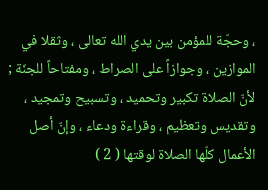، وحجّة للمؤمن بين يدي الله تعالى ، وثقلا في الموازين ، وجوازاً على الصراط ، ومفتاحاً للجنّة ; لأنّ الصلاة تكبير وتحميد ، وتسبيح وتمجيد ، وتقديس وتعظيم ، وقراءة ودعاء ، وإنّ أصل الأعمال كلّها الصلاة لوقتها ( 2 )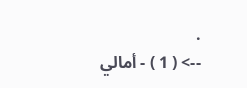.
--> ( 1 ) - أمالي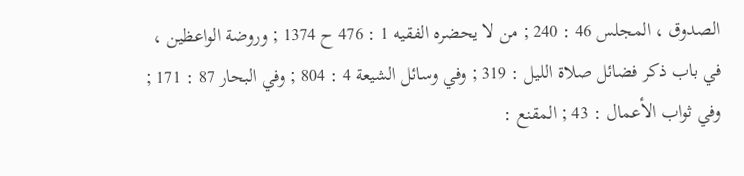الصدوق ، المجلس 46 : 240 ; من لا يحضره الفقيه 1 : 476 ح 1374 ; وروضة الواعظين ، في باب ذكر فضائل صلاة الليل : 319 ; وفي وسائل الشيعة 4 : 804 ; وفي البحار 87 : 171 ; وفي ثواب الأعمال : 43 ; المقنع :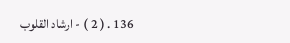136 . ( 2 ) - ارشاد القلوب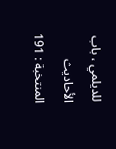للديلمي ، باب الأحاديث المنتخبة : 191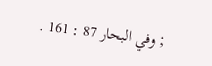; وفي البحار 87 : 161 .